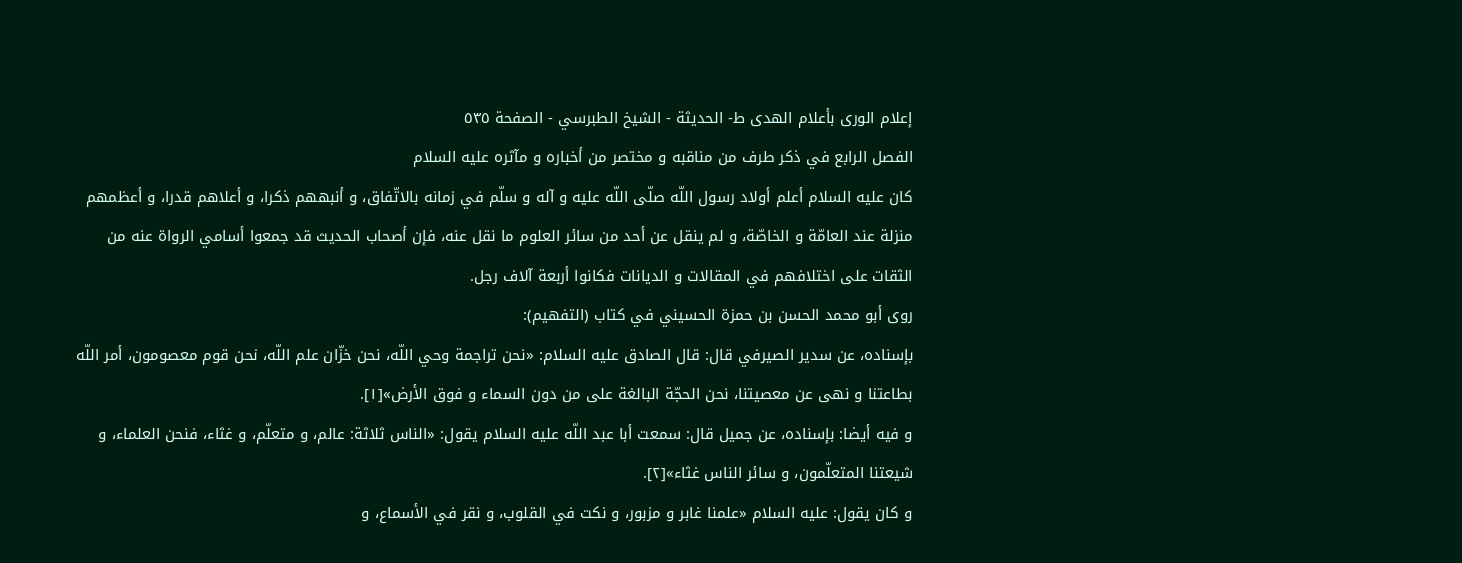إعلام الورى بأعلام الهدى ط- الحديثة - الشيخ الطبرسي - الصفحة ٥٣٥
الفصل الرابع في ذكر طرف من مناقبه و مختصر من أخباره و مآثره عليه السلام
كان عليه السلام أعلم أولاد رسول اللّه صلّى اللّه عليه و آله و سلّم في زمانه بالاتّفاق، و أنبههم ذكرا، و أعلاهم قدرا، و أعظمهم منزلة عند العامّة و الخاصّة، و لم ينقل عن أحد من سائر العلوم ما نقل عنه، فإن أصحاب الحديث قد جمعوا أسامي الرواة عنه من الثقات على اختلافهم في المقالات و الديانات فكانوا أربعة آلاف رجل.
روى أبو محمد الحسن بن حمزة الحسيني في كتاب (التفهيم):
بإسناده، عن سدير الصيرفي قال: قال الصادق عليه السلام: «نحن تراجمة وحي اللّه، نحن خزّان علم اللّه، نحن قوم معصومون، أمر اللّه بطاعتنا و نهى عن معصيتنا، نحن الحجّة البالغة على من دون السماء و فوق الأرض»[١].
و فيه أيضا: بإسناده، عن جميل قال: سمعت أبا عبد اللّه عليه السلام يقول: «الناس ثلاثة: عالم، و متعلّم، و غثاء، فنحن العلماء، و شيعتنا المتعلّمون، و سائر الناس غثاء»[٢].
و كان يقول: عليه السلام «علمنا غابر و مزبور، و نكت في القلوب، و نقر في الأسماع، و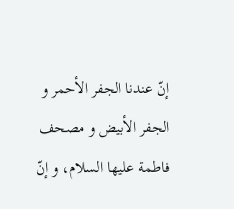إنّ عندنا الجفر الأحمر و الجفر الأبيض و مصحف فاطمة عليها السلام، و إنّ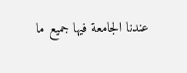عندنا الجامعة فيها جميع ما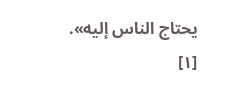يحتاج الناس إليه».
[١]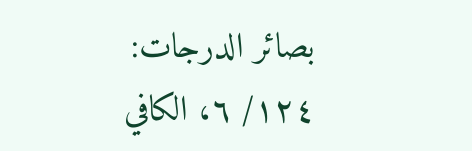بصائر الدرجات: ١٢٤/ ٦، الكافي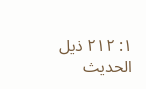١: ٢١٢ ذيل الحديث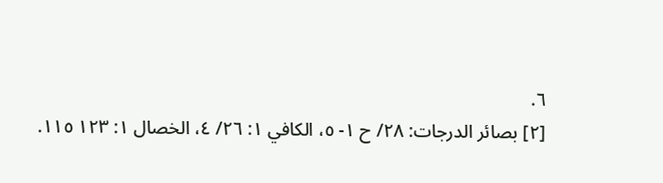٦.
[٢] بصائر الدرجات: ٢٨/ ح ١- ٥، الكافي ١: ٢٦/ ٤، الخصال ١: ١٢٣ ١١٥.